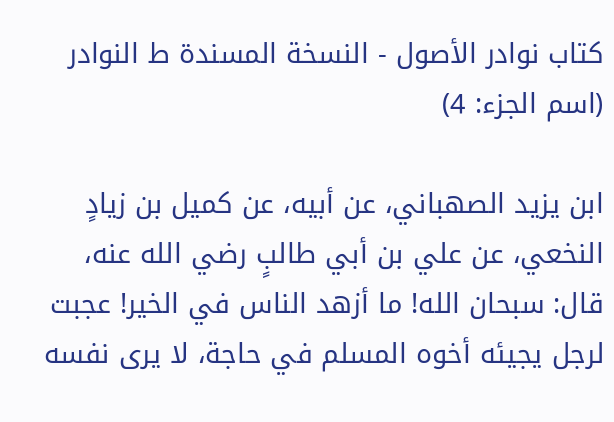كتاب نوادر الأصول - النسخة المسندة ط النوادر (اسم الجزء: 4)

ابن يزيد الصهباني، عن أبيه، عن كميل بن زيادٍ النخعي، عن علي بن أبي طالبٍ رضي الله عنه، قال: سبحان الله! ما أزهد الناس في الخير! عجبت لرجل يجيئه أخوه المسلم في حاجة، لا يرى نفسه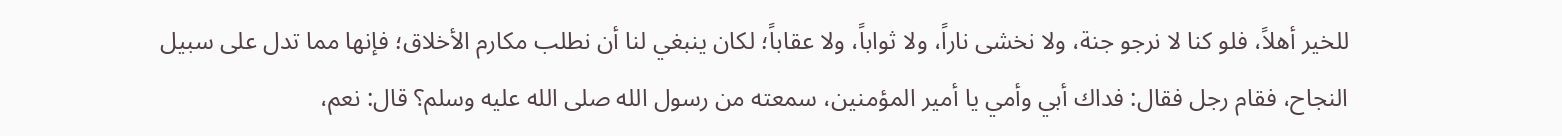للخير أهلاً، فلو كنا لا نرجو جنة، ولا نخشى ناراً، ولا ثواباً، ولا عقاباً؛ لكان ينبغي لنا أن نطلب مكارم الأخلاق؛ فإنها مما تدل على سبيل النجاح، فقام رجل فقال: فداك أبي وأمي يا أمير المؤمنين، سمعته من رسول الله صلى الله عليه وسلم؟ قال: نعم،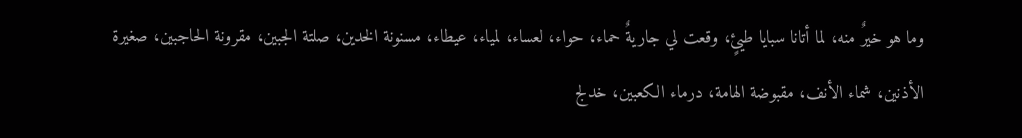وما هو خيرٌ منه، لما أتانا سبايا طيئٍ، وقعت لي جاريةٌ حماء، حواء، لعساء، لمياء، عيطاء، مسنونة الخدين، صلتة الجبين، مقرونة الحاجبين، صغيرة الأذنين، شماء الأنف، مقبوضة الهامة، درماء الكعبين، خدلج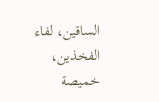الساقين، لفاء الفخذين، خميصة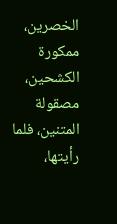الخصرين، ممكورة الكشحين، مصقولة المتنين، فلما رأيتها،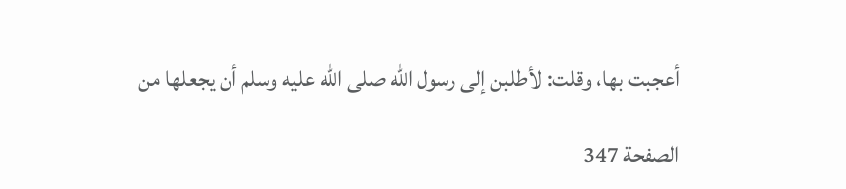أعجبت بها، وقلت: لأطلبن إلى رسول الله صلى الله عليه وسلم أن يجعلها من

الصفحة 347